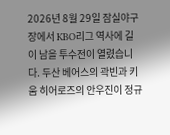2026년 8월 29일 잠실야구장에서 KBO리그 역사에 길이 남을 투수전이 열렸습니다. 두산 베어스의 곽빈과 키움 히어로즈의 안우진이 정규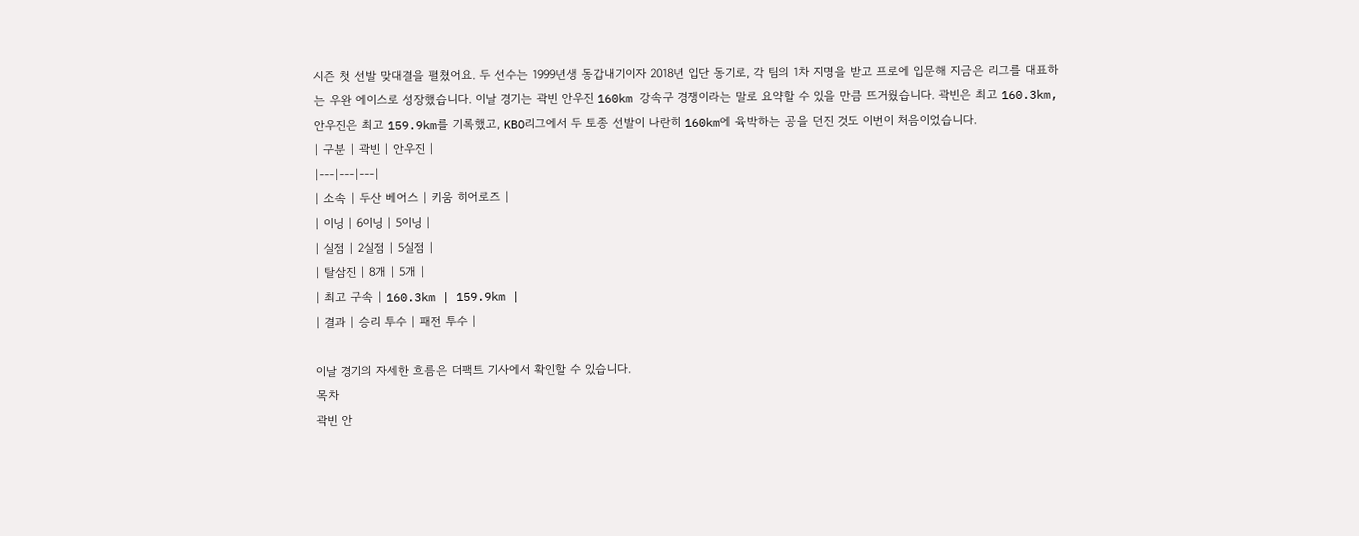시즌 첫 선발 맞대결을 펼쳤어요. 두 선수는 1999년생 동갑내기이자 2018년 입단 동기로, 각 팀의 1차 지명을 받고 프로에 입문해 지금은 리그를 대표하는 우완 에이스로 성장했습니다. 이날 경기는 곽빈 안우진 160km 강속구 경쟁이라는 말로 요약할 수 있을 만큼 뜨거웠습니다. 곽빈은 최고 160.3km, 안우진은 최고 159.9km를 기록했고, KBO리그에서 두 토종 선발이 나란히 160km에 육박하는 공을 던진 것도 이번이 처음이었습니다.
| 구분 | 곽빈 | 안우진 |
|---|---|---|
| 소속 | 두산 베어스 | 키움 히어로즈 |
| 이닝 | 6이닝 | 5이닝 |
| 실점 | 2실점 | 5실점 |
| 탈삼진 | 8개 | 5개 |
| 최고 구속 | 160.3km | 159.9km |
| 결과 | 승리 투수 | 패전 투수 |

이날 경기의 자세한 흐름은 더팩트 기사에서 확인할 수 있습니다.
목차
곽빈 안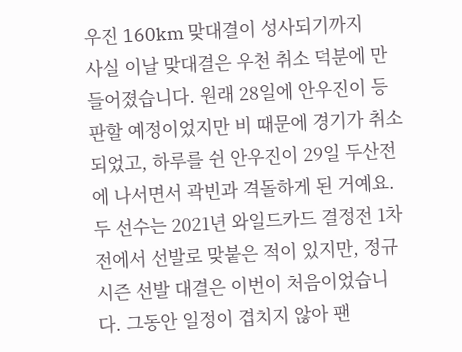우진 160km 맞대결이 성사되기까지
사실 이날 맞대결은 우천 취소 덕분에 만들어졌습니다. 원래 28일에 안우진이 등판할 예정이었지만 비 때문에 경기가 취소되었고, 하루를 쉰 안우진이 29일 두산전에 나서면서 곽빈과 격돌하게 된 거예요. 두 선수는 2021년 와일드카드 결정전 1차전에서 선발로 맞붙은 적이 있지만, 정규시즌 선발 대결은 이번이 처음이었습니다. 그동안 일정이 겹치지 않아 팬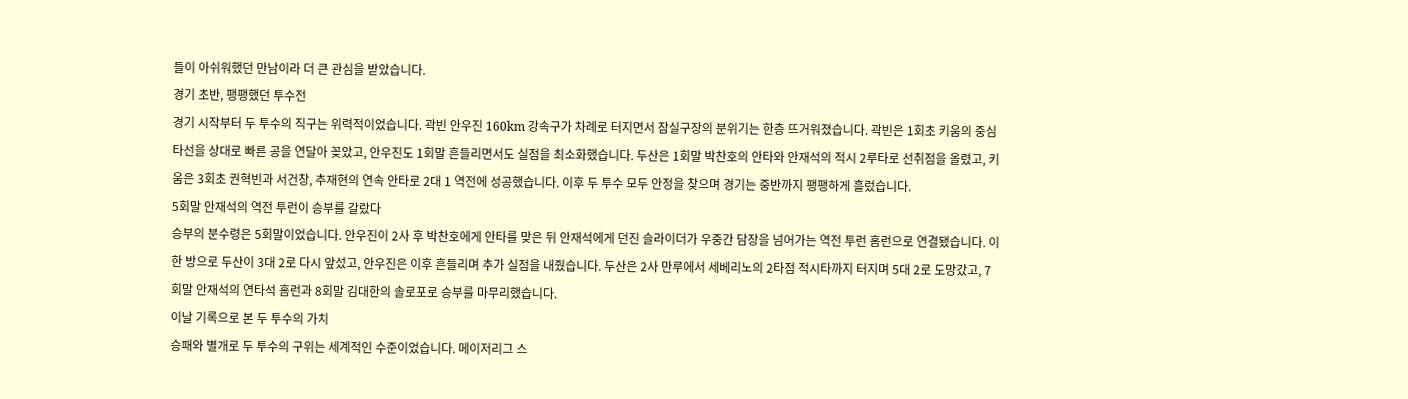들이 아쉬워했던 만남이라 더 큰 관심을 받았습니다.
경기 초반, 팽팽했던 투수전
경기 시작부터 두 투수의 직구는 위력적이었습니다. 곽빈 안우진 160km 강속구가 차례로 터지면서 잠실구장의 분위기는 한층 뜨거워졌습니다. 곽빈은 1회초 키움의 중심 타선을 상대로 빠른 공을 연달아 꽂았고, 안우진도 1회말 흔들리면서도 실점을 최소화했습니다. 두산은 1회말 박찬호의 안타와 안재석의 적시 2루타로 선취점을 올렸고, 키움은 3회초 권혁빈과 서건창, 추재현의 연속 안타로 2대 1 역전에 성공했습니다. 이후 두 투수 모두 안정을 찾으며 경기는 중반까지 팽팽하게 흘렀습니다.
5회말 안재석의 역전 투런이 승부를 갈랐다
승부의 분수령은 5회말이었습니다. 안우진이 2사 후 박찬호에게 안타를 맞은 뒤 안재석에게 던진 슬라이더가 우중간 담장을 넘어가는 역전 투런 홈런으로 연결됐습니다. 이 한 방으로 두산이 3대 2로 다시 앞섰고, 안우진은 이후 흔들리며 추가 실점을 내줬습니다. 두산은 2사 만루에서 세베리노의 2타점 적시타까지 터지며 5대 2로 도망갔고, 7회말 안재석의 연타석 홈런과 8회말 김대한의 솔로포로 승부를 마무리했습니다.
이날 기록으로 본 두 투수의 가치
승패와 별개로 두 투수의 구위는 세계적인 수준이었습니다. 메이저리그 스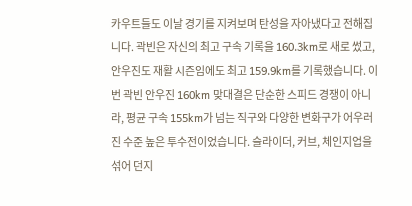카우트들도 이날 경기를 지켜보며 탄성을 자아냈다고 전해집니다. 곽빈은 자신의 최고 구속 기록을 160.3km로 새로 썼고, 안우진도 재활 시즌임에도 최고 159.9km를 기록했습니다. 이번 곽빈 안우진 160km 맞대결은 단순한 스피드 경쟁이 아니라, 평균 구속 155km가 넘는 직구와 다양한 변화구가 어우러진 수준 높은 투수전이었습니다. 슬라이더, 커브, 체인지업을 섞어 던지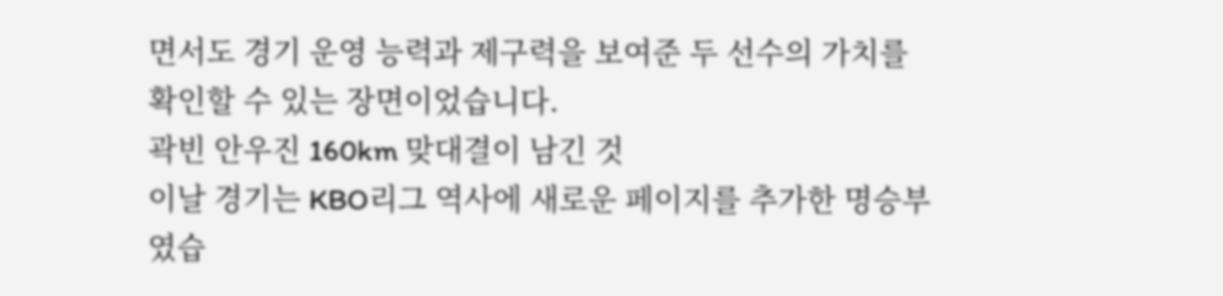면서도 경기 운영 능력과 제구력을 보여준 두 선수의 가치를 확인할 수 있는 장면이었습니다.
곽빈 안우진 160km 맞대결이 남긴 것
이날 경기는 KBO리그 역사에 새로운 페이지를 추가한 명승부였습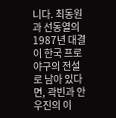니다. 최동원과 선동열의 1987년 대결이 한국 프로야구의 전설로 남아 있다면, 곽빈과 안우진의 이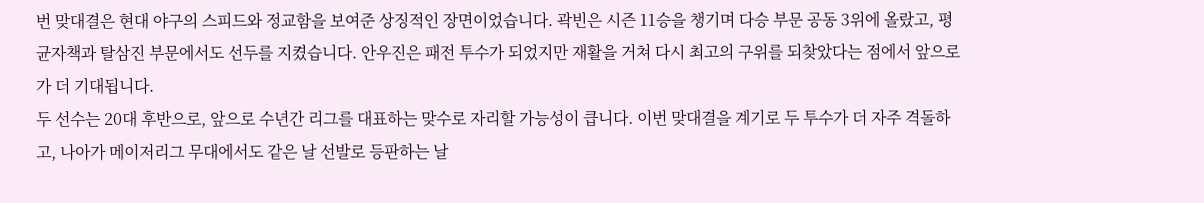번 맞대결은 현대 야구의 스피드와 정교함을 보여준 상징적인 장면이었습니다. 곽빈은 시즌 11승을 챙기며 다승 부문 공동 3위에 올랐고, 평균자책과 탈삼진 부문에서도 선두를 지켰습니다. 안우진은 패전 투수가 되었지만 재활을 거쳐 다시 최고의 구위를 되찾았다는 점에서 앞으로가 더 기대됩니다.
두 선수는 20대 후반으로, 앞으로 수년간 리그를 대표하는 맞수로 자리할 가능성이 큽니다. 이번 맞대결을 계기로 두 투수가 더 자주 격돌하고, 나아가 메이저리그 무대에서도 같은 날 선발로 등판하는 날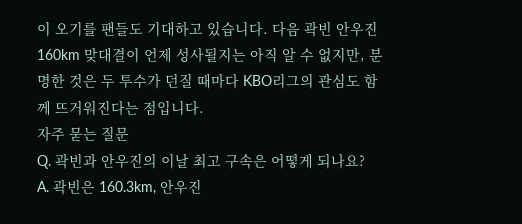이 오기를 팬들도 기대하고 있습니다. 다음 곽빈 안우진 160km 맞대결이 언제 성사될지는 아직 알 수 없지만, 분명한 것은 두 투수가 던질 때마다 KBO리그의 관심도 함께 뜨거워진다는 점입니다.
자주 묻는 질문
Q. 곽빈과 안우진의 이날 최고 구속은 어떻게 되나요?
A. 곽빈은 160.3km, 안우진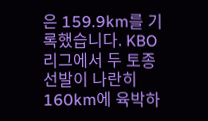은 159.9km를 기록했습니다. KBO리그에서 두 토종 선발이 나란히 160km에 육박하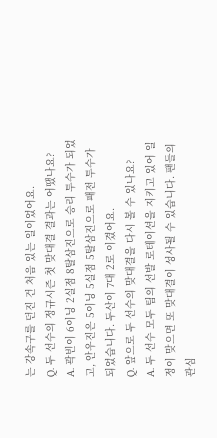는 강속구를 던진 건 처음 있는 일이었어요.
Q. 두 선수의 정규시즌 첫 맞대결 결과는 어땠나요?
A. 곽빈이 6이닝 2실점 8탈삼진으로 승리 투수가 되었고, 안우진은 5이닝 5실점 5탈삼진으로 패전 투수가 되었습니다. 두산이 7대 2로 이겼어요.
Q. 앞으로 두 선수의 맞대결을 다시 볼 수 있나요?
A. 두 선수 모두 팀의 선발 로테이션을 지키고 있어 일정이 맞으면 또 맞대결이 성사될 수 있습니다. 팬들의 관심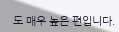도 매우 높은 편입니다.